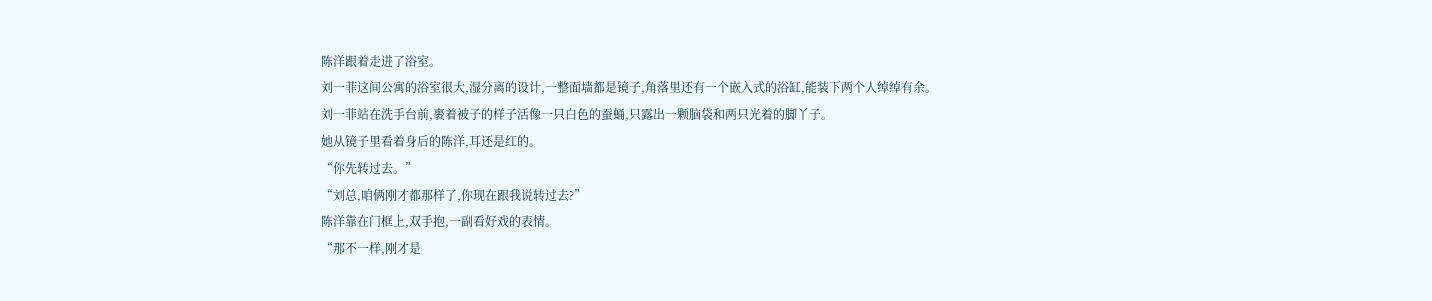陈洋跟着走进了浴室。
刘一菲这间公寓的浴室很大,湿分离的设计,一整面墙都是镜子,角落里还有一个嵌入式的浴缸,能装下两个人绰绰有余。
刘一菲站在洗手台前,裹着被子的样子活像一只白色的蚕蛹,只露出一颗脑袋和两只光着的脚丫子。
她从镜子里看着身后的陈洋,耳还是红的。
“你先转过去。”
“刘总,咱俩刚才都那样了,你现在跟我说转过去?”
陈洋靠在门框上,双手抱,一副看好戏的表情。
“那不一样,刚才是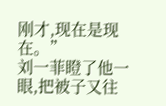刚才,现在是现在。”
刘一菲瞪了他一眼,把被子又往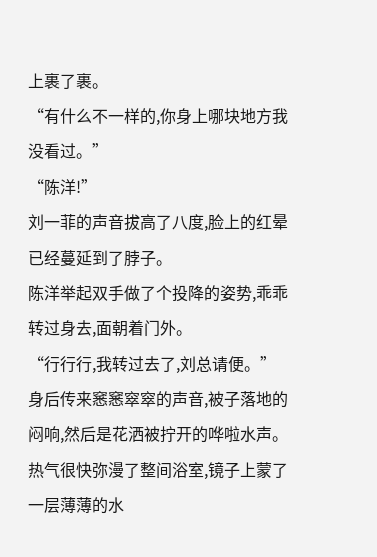上裹了裹。
“有什么不一样的,你身上哪块地方我没看过。”
“陈洋!”
刘一菲的声音拔高了八度,脸上的红晕已经蔓延到了脖子。
陈洋举起双手做了个投降的姿势,乖乖转过身去,面朝着门外。
“行行行,我转过去了,刘总请便。”
身后传来窸窸窣窣的声音,被子落地的闷响,然后是花洒被拧开的哗啦水声。
热气很快弥漫了整间浴室,镜子上蒙了一层薄薄的水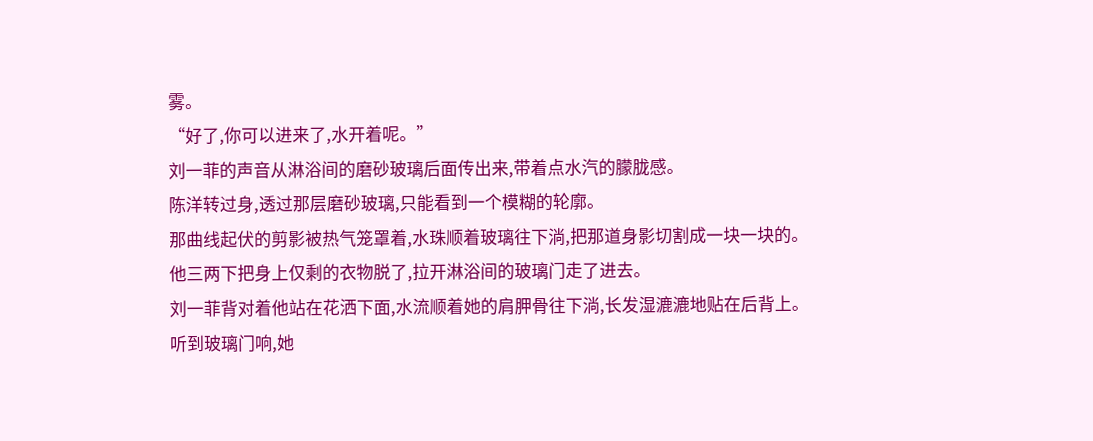雾。
“好了,你可以进来了,水开着呢。”
刘一菲的声音从淋浴间的磨砂玻璃后面传出来,带着点水汽的朦胧感。
陈洋转过身,透过那层磨砂玻璃,只能看到一个模糊的轮廓。
那曲线起伏的剪影被热气笼罩着,水珠顺着玻璃往下淌,把那道身影切割成一块一块的。
他三两下把身上仅剩的衣物脱了,拉开淋浴间的玻璃门走了进去。
刘一菲背对着他站在花洒下面,水流顺着她的肩胛骨往下淌,长发湿漉漉地贴在后背上。
听到玻璃门响,她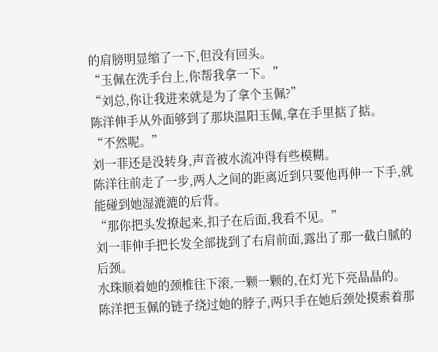的肩膀明显缩了一下,但没有回头。
“玉佩在洗手台上,你帮我拿一下。”
“刘总,你让我进来就是为了拿个玉佩?”
陈洋伸手从外面够到了那块温阳玉佩,拿在手里掂了掂。
“不然呢。”
刘一菲还是没转身,声音被水流冲得有些模糊。
陈洋往前走了一步,两人之间的距离近到只要他再伸一下手,就能碰到她湿漉漉的后背。
“那你把头发撩起来,扣子在后面,我看不见。”
刘一菲伸手把长发全部拢到了右肩前面,露出了那一截白腻的后颈。
水珠顺着她的颈椎往下滚,一颗一颗的,在灯光下亮晶晶的。
陈洋把玉佩的链子绕过她的脖子,两只手在她后颈处摸索着那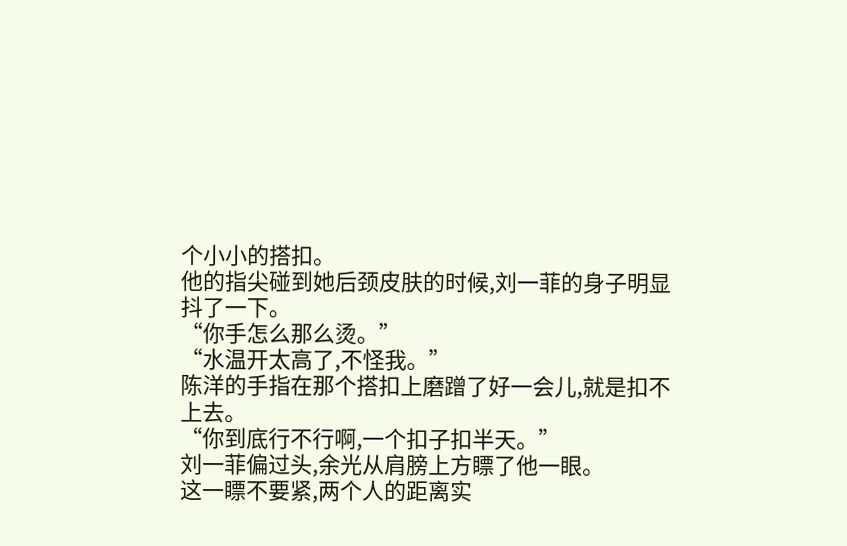个小小的搭扣。
他的指尖碰到她后颈皮肤的时候,刘一菲的身子明显抖了一下。
“你手怎么那么烫。”
“水温开太高了,不怪我。”
陈洋的手指在那个搭扣上磨蹭了好一会儿,就是扣不上去。
“你到底行不行啊,一个扣子扣半天。”
刘一菲偏过头,余光从肩膀上方瞟了他一眼。
这一瞟不要紧,两个人的距离实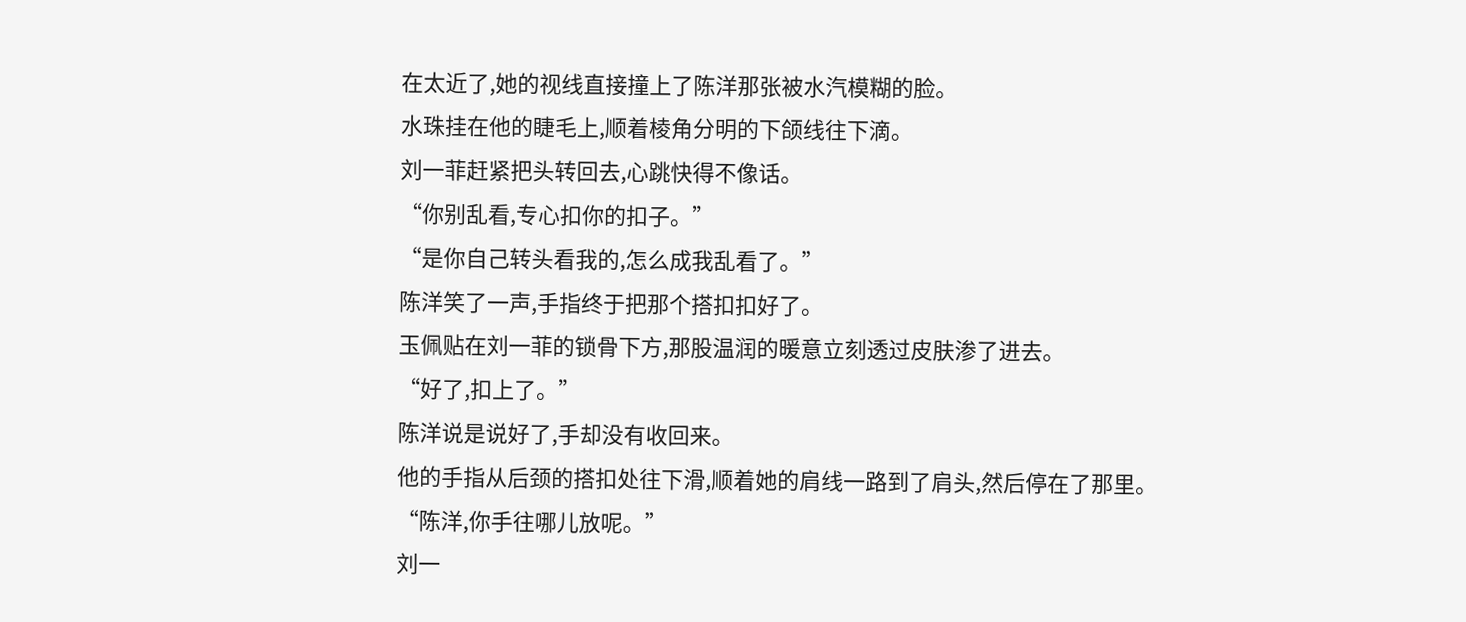在太近了,她的视线直接撞上了陈洋那张被水汽模糊的脸。
水珠挂在他的睫毛上,顺着棱角分明的下颌线往下滴。
刘一菲赶紧把头转回去,心跳快得不像话。
“你别乱看,专心扣你的扣子。”
“是你自己转头看我的,怎么成我乱看了。”
陈洋笑了一声,手指终于把那个搭扣扣好了。
玉佩贴在刘一菲的锁骨下方,那股温润的暖意立刻透过皮肤渗了进去。
“好了,扣上了。”
陈洋说是说好了,手却没有收回来。
他的手指从后颈的搭扣处往下滑,顺着她的肩线一路到了肩头,然后停在了那里。
“陈洋,你手往哪儿放呢。”
刘一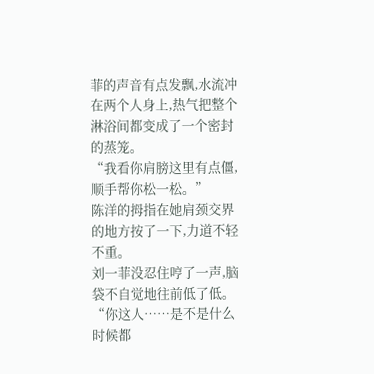菲的声音有点发飘,水流冲在两个人身上,热气把整个淋浴间都变成了一个密封的蒸笼。
“我看你肩膀这里有点僵,顺手帮你松一松。”
陈洋的拇指在她肩颈交界的地方按了一下,力道不轻不重。
刘一菲没忍住哼了一声,脑袋不自觉地往前低了低。
“你这人……是不是什么时候都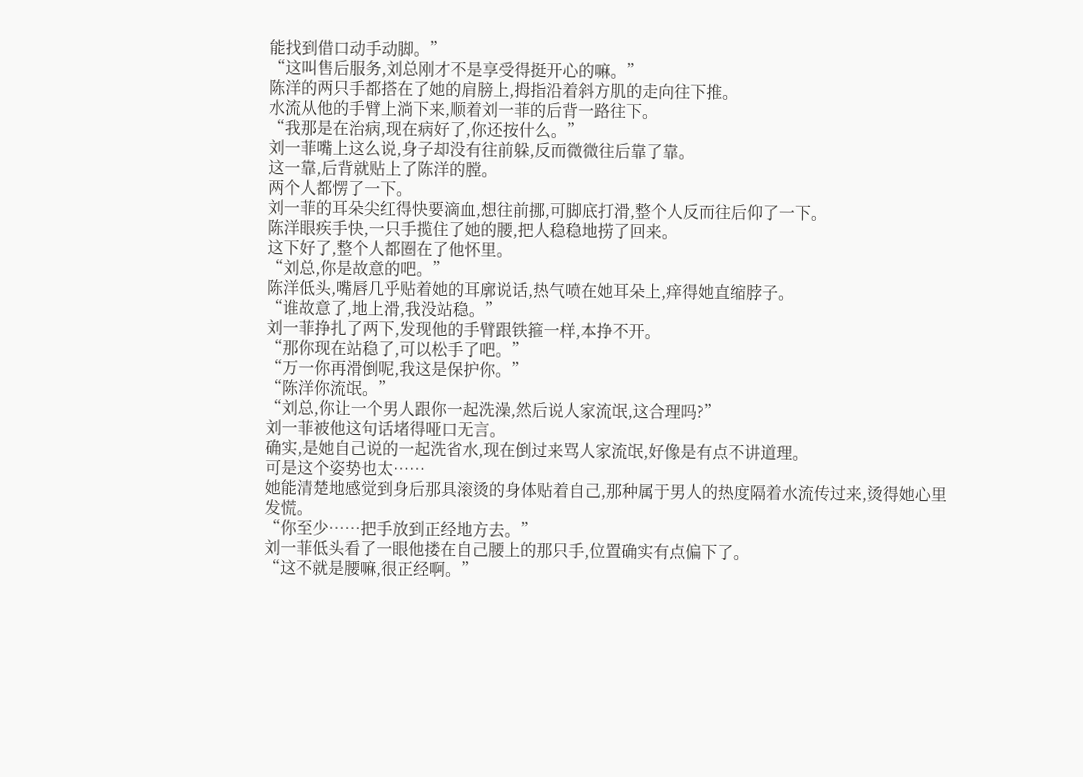能找到借口动手动脚。”
“这叫售后服务,刘总刚才不是享受得挺开心的嘛。”
陈洋的两只手都搭在了她的肩膀上,拇指沿着斜方肌的走向往下推。
水流从他的手臂上淌下来,顺着刘一菲的后背一路往下。
“我那是在治病,现在病好了,你还按什么。”
刘一菲嘴上这么说,身子却没有往前躲,反而微微往后靠了靠。
这一靠,后背就贴上了陈洋的膛。
两个人都愣了一下。
刘一菲的耳朵尖红得快要滴血,想往前挪,可脚底打滑,整个人反而往后仰了一下。
陈洋眼疾手快,一只手揽住了她的腰,把人稳稳地捞了回来。
这下好了,整个人都圈在了他怀里。
“刘总,你是故意的吧。”
陈洋低头,嘴唇几乎贴着她的耳廓说话,热气喷在她耳朵上,痒得她直缩脖子。
“谁故意了,地上滑,我没站稳。”
刘一菲挣扎了两下,发现他的手臂跟铁箍一样,本挣不开。
“那你现在站稳了,可以松手了吧。”
“万一你再滑倒呢,我这是保护你。”
“陈洋你流氓。”
“刘总,你让一个男人跟你一起洗澡,然后说人家流氓,这合理吗?”
刘一菲被他这句话堵得哑口无言。
确实,是她自己说的一起洗省水,现在倒过来骂人家流氓,好像是有点不讲道理。
可是这个姿势也太……
她能清楚地感觉到身后那具滚烫的身体贴着自己,那种属于男人的热度隔着水流传过来,烫得她心里发慌。
“你至少……把手放到正经地方去。”
刘一菲低头看了一眼他搂在自己腰上的那只手,位置确实有点偏下了。
“这不就是腰嘛,很正经啊。”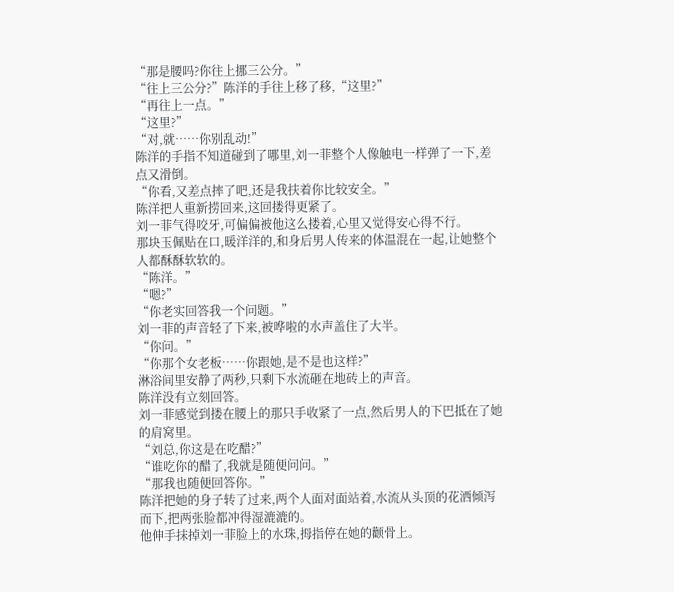“那是腰吗?你往上挪三公分。”
“往上三公分?”陈洋的手往上移了移,“这里?”
“再往上一点。”
“这里?”
“对,就……你别乱动!”
陈洋的手指不知道碰到了哪里,刘一菲整个人像触电一样弹了一下,差点又滑倒。
“你看,又差点摔了吧,还是我扶着你比较安全。”
陈洋把人重新捞回来,这回搂得更紧了。
刘一菲气得咬牙,可偏偏被他这么搂着,心里又觉得安心得不行。
那块玉佩贴在口,暖洋洋的,和身后男人传来的体温混在一起,让她整个人都酥酥软软的。
“陈洋。”
“嗯?”
“你老实回答我一个问题。”
刘一菲的声音轻了下来,被哗啦的水声盖住了大半。
“你问。”
“你那个女老板……你跟她,是不是也这样?”
淋浴间里安静了两秒,只剩下水流砸在地砖上的声音。
陈洋没有立刻回答。
刘一菲感觉到搂在腰上的那只手收紧了一点,然后男人的下巴抵在了她的肩窝里。
“刘总,你这是在吃醋?”
“谁吃你的醋了,我就是随便问问。”
“那我也随便回答你。”
陈洋把她的身子转了过来,两个人面对面站着,水流从头顶的花洒倾泻而下,把两张脸都冲得湿漉漉的。
他伸手抹掉刘一菲脸上的水珠,拇指停在她的颧骨上。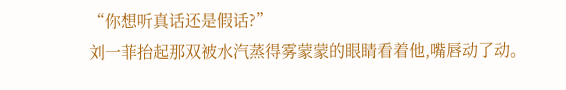“你想听真话还是假话?”
刘一菲抬起那双被水汽蒸得雾蒙蒙的眼睛看着他,嘴唇动了动。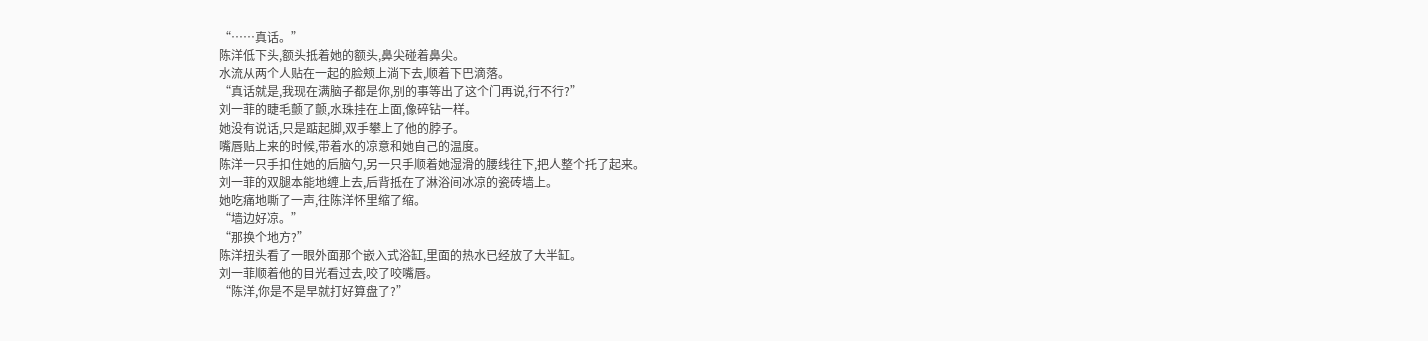“……真话。”
陈洋低下头,额头抵着她的额头,鼻尖碰着鼻尖。
水流从两个人贴在一起的脸颊上淌下去,顺着下巴滴落。
“真话就是,我现在满脑子都是你,别的事等出了这个门再说,行不行?”
刘一菲的睫毛颤了颤,水珠挂在上面,像碎钻一样。
她没有说话,只是踮起脚,双手攀上了他的脖子。
嘴唇贴上来的时候,带着水的凉意和她自己的温度。
陈洋一只手扣住她的后脑勺,另一只手顺着她湿滑的腰线往下,把人整个托了起来。
刘一菲的双腿本能地缠上去,后背抵在了淋浴间冰凉的瓷砖墙上。
她吃痛地嘶了一声,往陈洋怀里缩了缩。
“墙边好凉。”
“那换个地方?”
陈洋扭头看了一眼外面那个嵌入式浴缸,里面的热水已经放了大半缸。
刘一菲顺着他的目光看过去,咬了咬嘴唇。
“陈洋,你是不是早就打好算盘了?”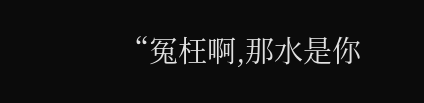“冤枉啊,那水是你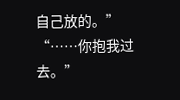自己放的。”
“……你抱我过去。”